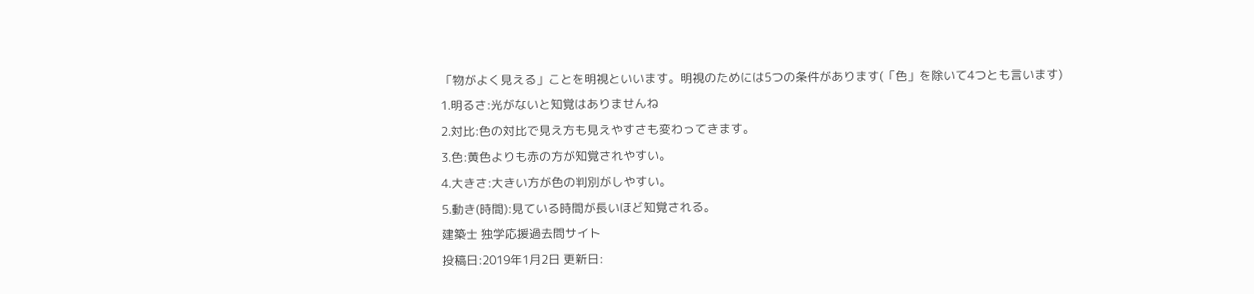「物がよく見える」ことを明視といいます。明視のためには5つの条件があります(「色」を除いて4つとも言います)
1.明るさ:光がないと知覚はありませんね
2.対比:色の対比で見え方も見えやすさも変わってきます。
3.色:黄色よりも赤の方が知覚されやすい。
4.大きさ:大きい方が色の判別がしやすい。
5.動き(時間):見ている時間が長いほど知覚される。
建築士 独学応援過去問サイト
投稿日:2019年1月2日 更新日: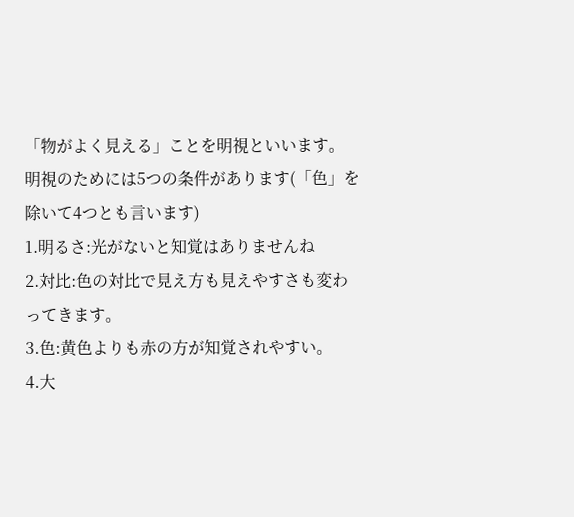「物がよく見える」ことを明視といいます。明視のためには5つの条件があります(「色」を除いて4つとも言います)
1.明るさ:光がないと知覚はありませんね
2.対比:色の対比で見え方も見えやすさも変わってきます。
3.色:黄色よりも赤の方が知覚されやすい。
4.大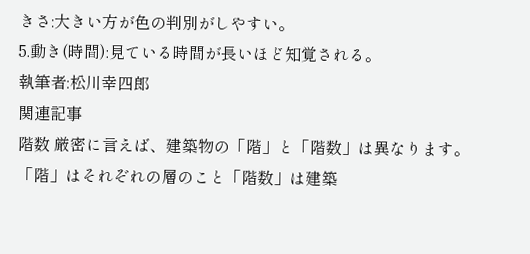きさ:大きい方が色の判別がしやすい。
5.動き(時間):見ている時間が長いほど知覚される。
執筆者:松川幸四郎
関連記事
階数 厳密に言えば、建築物の「階」と「階数」は異なります。 「階」はそれぞれの層のこと「階数」は建築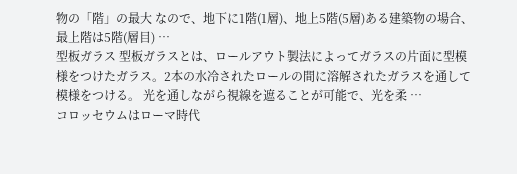物の「階」の最大 なので、地下に1階(1層)、地上5階(5層)ある建築物の場合、最上階は5階(層目) …
型板ガラス 型板ガラスとは、ロールアウト製法によってガラスの片面に型模様をつけたガラス。2本の水冷されたロールの間に溶解されたガラスを通して模様をつける。 光を通しながら視線を遮ることが可能で、光を柔 …
コロッセウムはローマ時代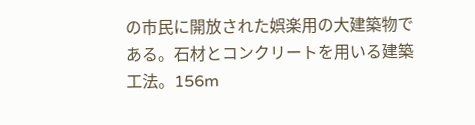の市民に開放された娯楽用の大建築物である。石材とコンクリートを用いる建築工法。156m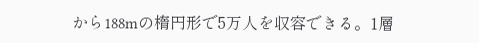から188mの楕円形で5万人を収容できる。1層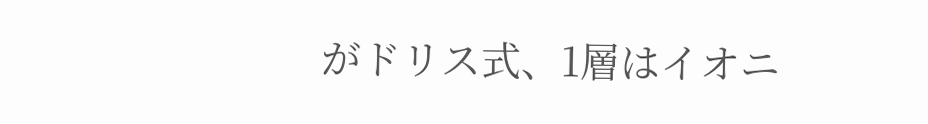がドリス式、1層はイオニ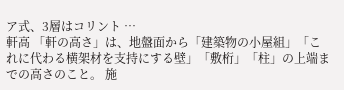ア式、3層はコリント …
軒高 「軒の高さ」は、地盤面から「建築物の小屋組」「これに代わる横架材を支持にする壁」「敷桁」「柱」の上端までの高さのこと。 施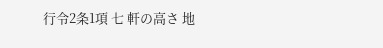行令2条1項 七 軒の高さ 地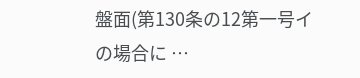盤面(第130条の12第一号イの場合に …